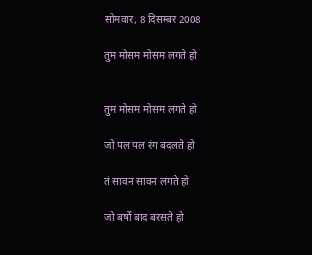सोमवार, 8 दिसम्बर 2008

तुम मोसम मोसम लगते हो


तुम मोसम मोसम लगते हो

जो पल पल रंग बदलते हो

तं सावन सावन लगते हो

जो बर्षों बाद बरसते हो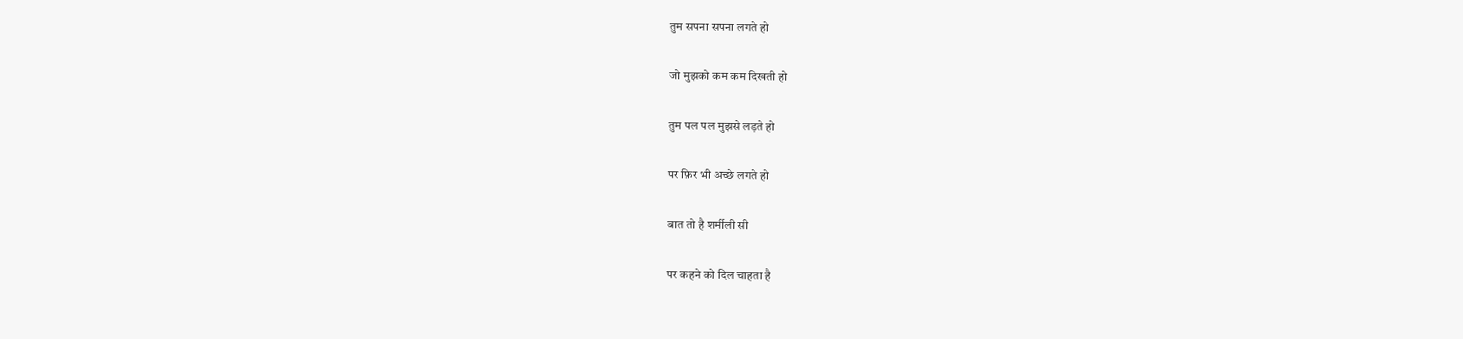तुम सपना सपना लगते हो

जो मुझको कम कम दिखती हो

तुम पल पल मुझसे लड़ते हो

पर फ़िर भी अच्छे लगते हो

बात तो है शर्मीली सी

पर कहने को दिल चाहता है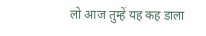लो आज तुम्हें यह कह डाला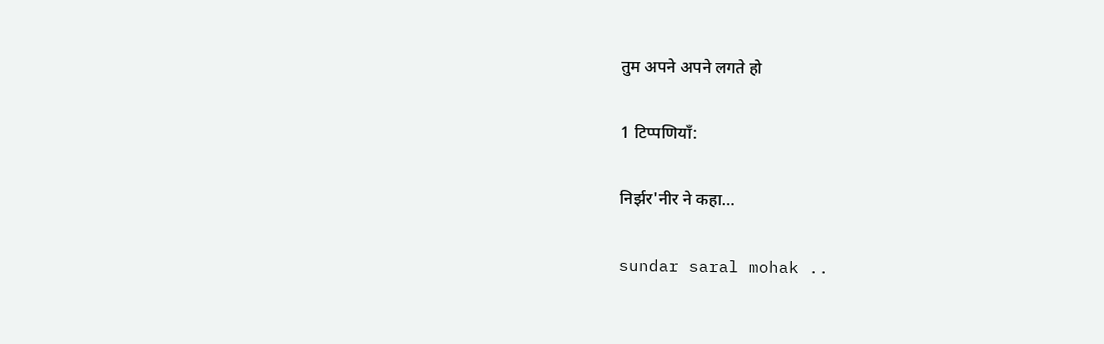तुम अपने अपने लगते हो

1 टिप्पणियाँ:

निर्झर'नीर ने कहा…

sundar saral mohak ..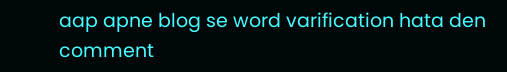aap apne blog se word varification hata den comment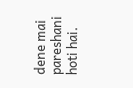dene mai pareshani hoti hai.